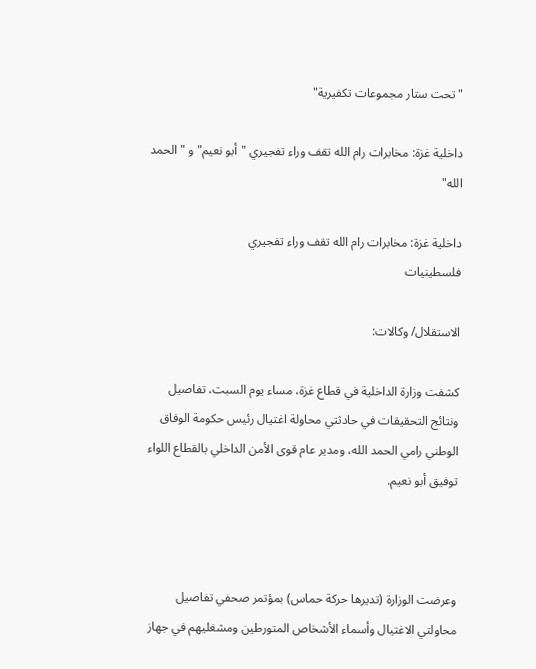"تحت ستار مجموعات تكفيرية"

داخلية غزة: مخابرات رام الله تقف وراء تفجيري "أبو نعيم" و "الحمد الله"

داخلية غزة: مخابرات رام الله تقف وراء تفجيري
فلسطينيات

الاستقلال/ وكالات:

كشفت وزارة الداخلية في قطاع غزة، مساء يوم السبت، تفاصيل ونتائج التحقيقات في حادثتي محاولة اغتيال رئيس حكومة الوفاق الوطني رامي الحمد الله، ومدير عام قوى الأمن الداخلي بالقطاع اللواء توفيق أبو نعيم.



وعرضت الوزارة (تديرها حركة حماس) بمؤتمر صحفي تفاصيل محاولتي الاغتيال وأسماء الأشخاص المتورطين ومشغليهم في جهاز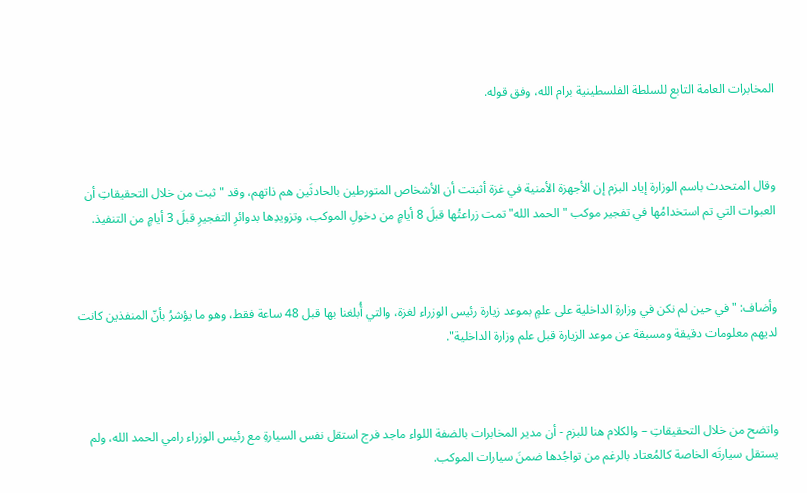المخابرات العامة التابع للسلطة الفلسطينية برام الله، وفق قوله.



وقال المتحدث باسم الوزارة إياد البزم إن الأجهزة الأمنية في غزة أثبتت أن الأشخاص المتورطين بالحادثَين هم ذاتهم، وقد "ثبت من خلال التحقيقاتِ أن العبوات التي تم استخدامُها في تفجير موكب "الحمد الله" تمت زراعتُها قبلَ 8 أيامٍ من دخولِ الموكب، وتزويدِها بدوائرِ التفجيرِ قبلَ 3 أيامٍ من التنفيذ.



وأضاف: "في حين لم نكن في وزارةِ الداخلية على علمٍ بموعد زيارة رئيس الوزراء لغزة، والتي أُبلغنا بها قبل 48 ساعة فقط، وهو ما يؤشرُ بأنّ المنفذين كانت لديهم معلومات دقيقة ومسبقة عن موعد الزيارة قبل علم وزارة الداخلية".



واتضح من خلال التحقيقاتِ – والكلام هنا للبزم - أن مدير المخابرات بالضفة اللواء ماجد فرج استقل نفس السيارةِ مع رئيس الوزراء رامي الحمد الله، ولم يستقل سيارتَه الخاصة كالمُعتاد بالرغم من تواجُدها ضمنَ سيارات الموكب.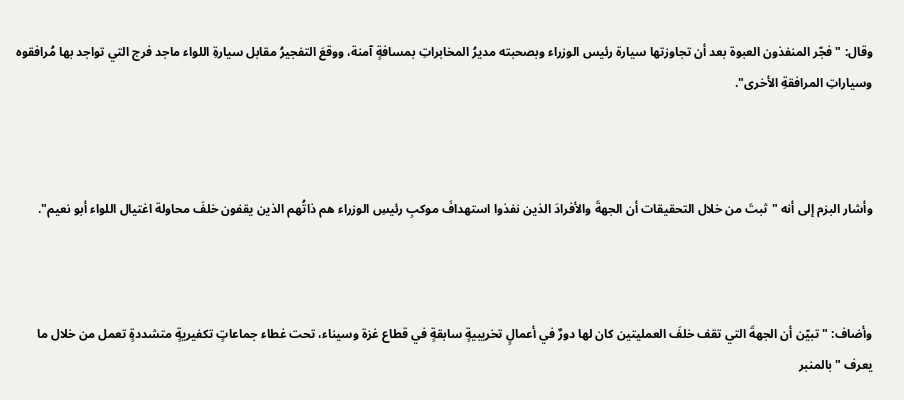وقال: "فجّر المنفذون العبوة بعد أن تجاوزتها سيارة رئيس الوزراء وبصحبته مديرُ المخابراتِ بمسافةٍ آمنة، ووقعَ التفجيرُ مقابل سيارةِ اللواء ماجد فرج التي تواجد بها مُرافقوه وسياراتِ المرافقةِ الأخرى".



وأشار البزم إلى أنه "ثبتَ من خلال التحقيقات أن الجهةَ والأفرادَ الذين نفذوا استهدافَ موكبِ رئيسِ الوزراء هم ذاتُهم الذين يقفون خلفَ محاولة اغتيال اللواء أبو نعيم".



وأضاف: "تبيّن أن الجهةَ التي تقف خلفَ العمليتين كان لها دورٌ في أعمالٍ تخريبيةٍ سابقةٍ في قطاع غزة وسيناء، تحت غطاء جماعاتٍ تكفيريةٍ متشددةٍ تعمل من خلال ما يعرف "بالمنبر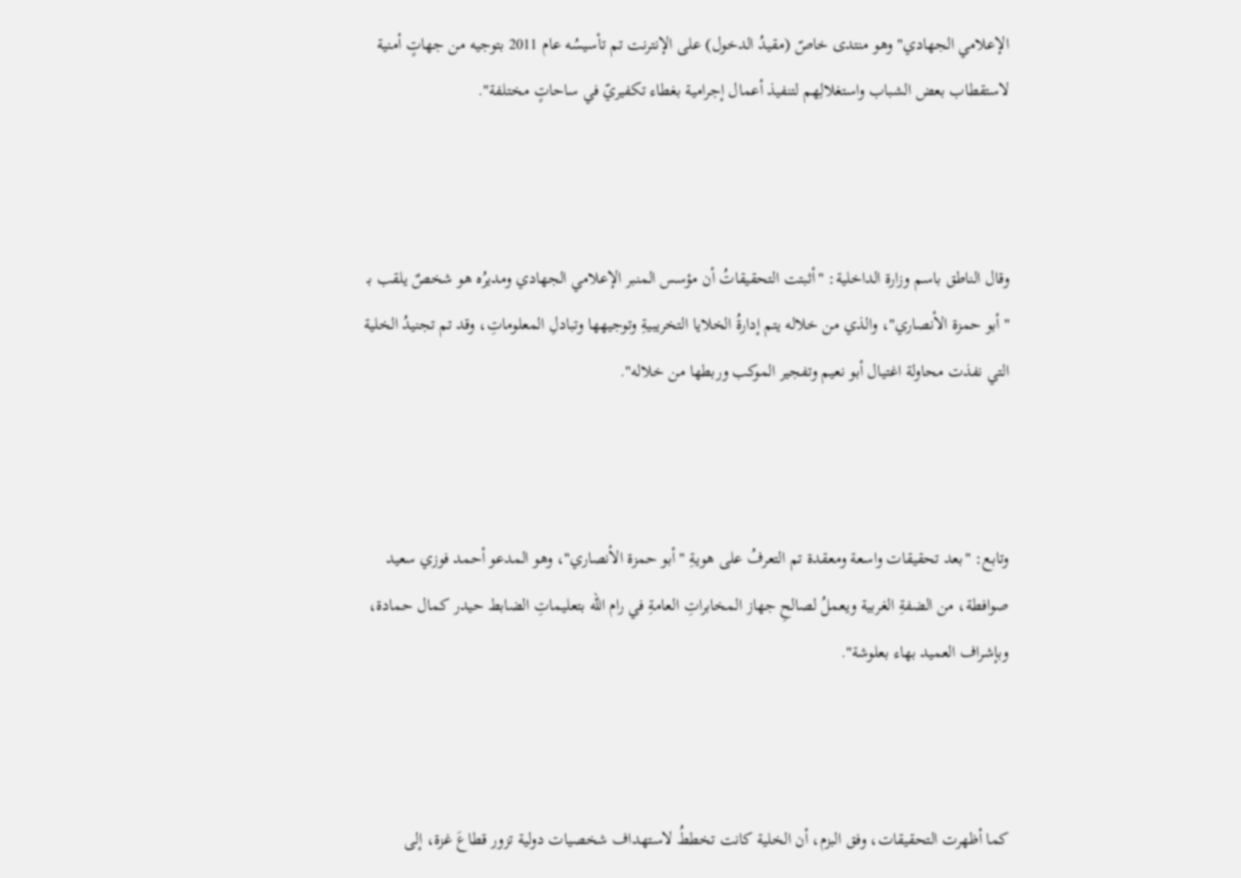الإعلامي الجهادي" وهو منتدى خاصّ (مقيدُ الدخول) على الإنترنت تم تأسيسُه عام 2011 بتوجيه من جهاتٍ أمنية لاستقطاب بعض الشباب واستغلالِهم لتنفيذ أعمال إجرامية بغطاء تكفيريّ في ساحاتٍ مختلفة".



وقال الناطق باسم وزارة الداخلية: "أثبتت التحقيقاتُ أن مؤسس المنبر الإعلامي الجهادي ومديرُه هو شخصٌ يلقب بـ "أبو حمزة الأنصاري"، والذي من خلاله يتم إدارةُ الخلايا التخريبيةِ وتوجيهها وتبادلِ المعلوماتِ، وقد تم تجنيدُ الخلية التي نفذت محاولة اغتيال أبو نعيم وتفجير الموكب وربطها من خلاله".



وتابع: "بعد تحقيقات واسعة ومعقدة تم التعرفُ على هويةِ "أبو حمزة الأنصاري"، وهو المدعو أحمد فوزي سعيد صوافطة، من الضفةِ الغربية ويعملُ لصالحِ جهاز المخابراتِ العامةِ في رام الله بتعليماتِ الضابط حيدر كمال حمادة، وبإشراف العميد بهاء بعلوشة".



كما أظهرت التحقيقات، وفق البزم، أن الخلية كانت تخططُ لاستهداف شخصيات دولية تزور قطاعَ غزة، إلى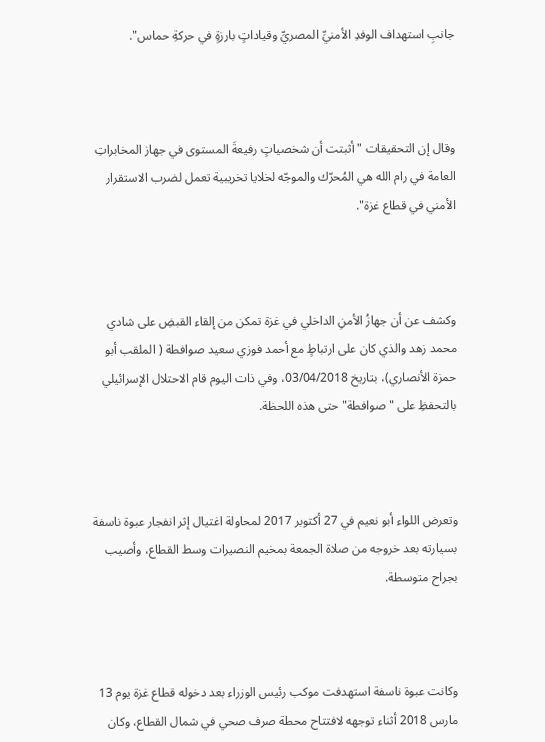جانبِ استهداف الوفدِ الأمنيِّ المصريِّ وقياداتٍ بارزةٍ في حركةِ حماس".



وقال إن التحقيقات "أثبتت أن شخصياتٍ رفيعةَ المستوى في جهاز المخابراتِ العامة في رام الله هي المُحرّك والموجّه لخلايا تخريبية تعمل لضرب الاستقرار الأمني في قطاع غزة".



وكشف عن أن جهازُ الأمنِ الداخلي في غزة تمكن من إلقاء القبضِ على شادي محمد زهد والذي كان على ارتباطٍ مع أحمد فوزي سعيد صوافطة ( الملقب أبو حمزة الأنصاري)، بتاريخ 03/04/2018، وفي ذات اليوم قام الاحتلال الإسرائيلي بالتحفظِ على "صوافطة" حتى هذه اللحظة.



وتعرض اللواء أبو نعيم في 27 أكتوبر 2017 لمحاولة اغتيال إثر انفجار عبوة ناسفة بسيارته بعد خروجه من صلاة الجمعة بمخيم النصيرات وسط القطاع، وأصيب بجراح متوسطة.



وكانت عبوة ناسفة استهدفت موكب رئيس الوزراء بعد دخوله قطاع غزة يوم 13 مارس 2018 أثناء توجهه لافتتاح محطة صرف صحي في شمال القطاع، وكان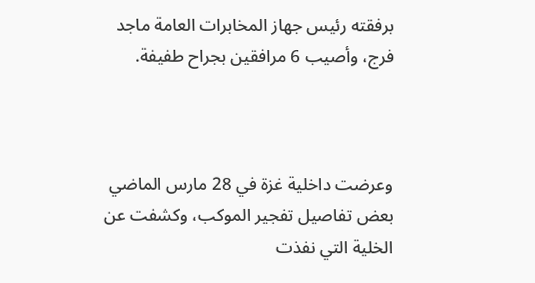برفقته رئيس جهاز المخابرات العامة ماجد فرج، وأصيب 6 مرافقين بجراح طفيفة.



وعرضت داخلية غزة في 28 مارس الماضي بعض تفاصيل تفجير الموكب، وكشفت عن الخلية التي نفذت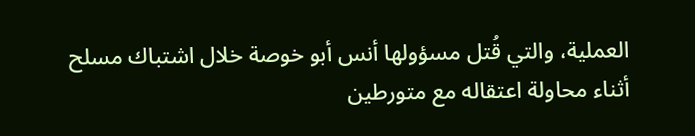العملية، والتي قُتل مسؤولها أنس أبو خوصة خلال اشتباك مسلح أثناء محاولة اعتقاله مع متورطين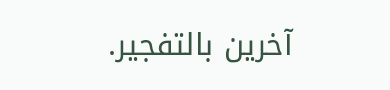آخرين بالتفجير.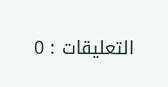التعليقات : 0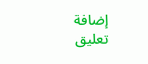إضافة تعليق